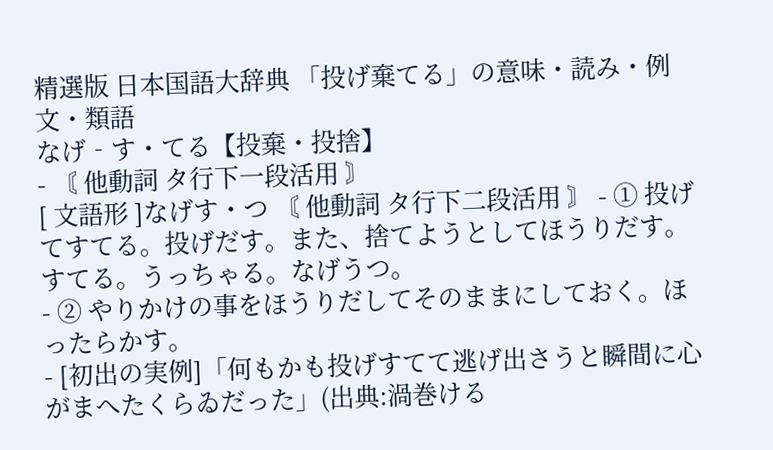精選版 日本国語大辞典 「投げ棄てる」の意味・読み・例文・類語
なげ‐す・てる【投棄・投捨】
- 〘 他動詞 タ行下一段活用 〙
[ 文語形 ]なげす・つ 〘 他動詞 タ行下二段活用 〙 - ① 投げてすてる。投げだす。また、捨てようとしてほうりだす。すてる。うっちゃる。なげうつ。
- ② やりかけの事をほうりだしてそのままにしておく。ほったらかす。
- [初出の実例]「何もかも投げすてて逃げ出さうと瞬間に心がまへたくらゐだった」(出典:渦巻ける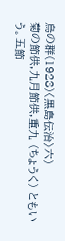烏の群(1928)〈黒島伝治〉六)
菊の節供,九月節供,重九 (ちょうく) ともいう。五節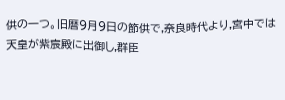供の一つ。旧暦9月9日の節供で,奈良時代より,宮中では天皇が紫宸殿に出御し,群臣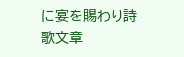に宴を賜わり詩歌文章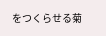をつくらせる菊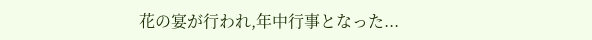花の宴が行われ,年中行事となった...